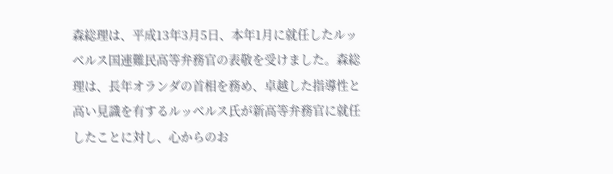森総理は、平成13年3月5日、本年1月に就任したルッベルス国連難民高等弁務官の表敬を受けました。森総理は、長年オランダの首相を務め、卓越した指導性と高い見識を有するルッベルス氏が新高等弁務官に就任したことに対し、心からのお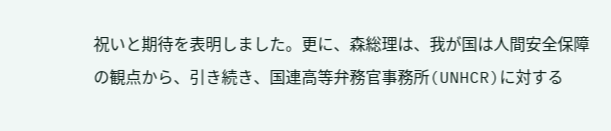祝いと期待を表明しました。更に、森総理は、我が国は人間安全保障の観点から、引き続き、国連高等弁務官事務所(UNHCR)に対する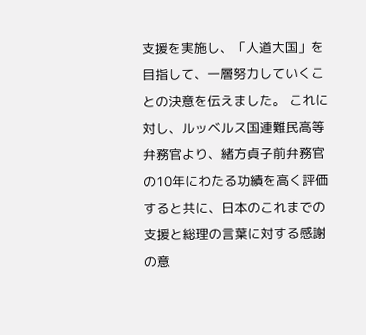支援を実施し、「人道大国」を目指して、一層努力していくことの決意を伝えました。 これに対し、ルッベルス国連難民高等弁務官より、緒方貞子前弁務官の10年にわたる功績を高く評価すると共に、日本のこれまでの支援と総理の言葉に対する感謝の意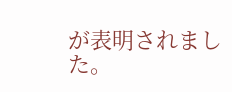が表明されました。